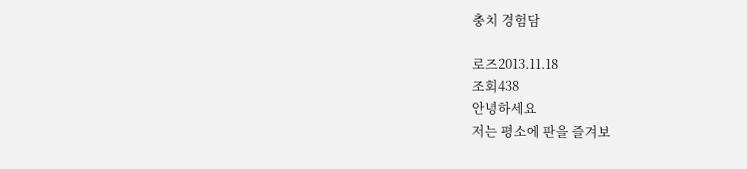충치 경험담

로즈2013.11.18
조회438
안녕하세요
저는 평소에 판을 즐겨보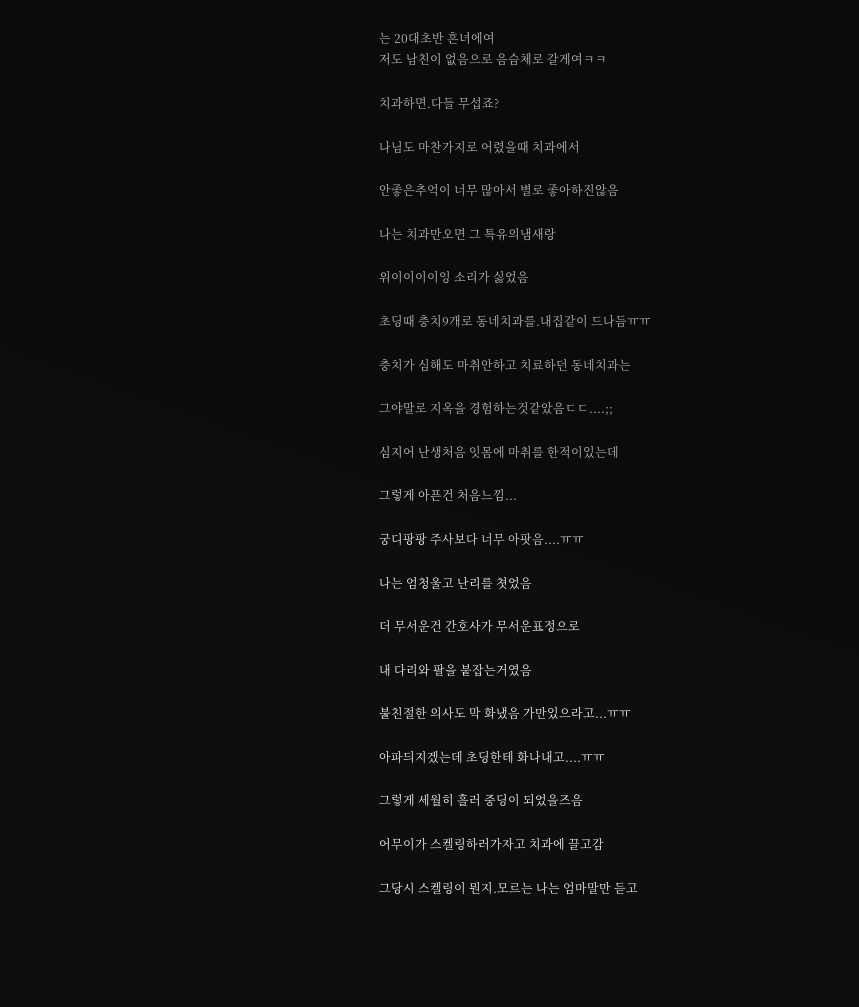는 20대초반 흔녀에여
저도 남친이 없음으로 음슴체로 갈게여ㅋㅋ

치과하면.다들 무섭죠?

나님도 마찬가지로 어렸을때 치과에서

안좋은추억이 너무 많아서 별로 좋아하진않음

나는 치과만오면 그 특유의냄새랑

위이이이이잉 소리가 싫었음

초딩때 충치9개로 동네치과를.내집같이 드나듬ㅠㅠ

충치가 심해도 마취안하고 치료하던 동네치과는

그야말로 지옥을 경험하는것같았음ㄷㄷ....;;

심지어 난생처음 잇몸에 마취를 한적이있는데

그렇게 아픈건 처음느낌...

궁디팡팡 주사보다 너무 아팟음....ㅠㅠ

나는 엄청울고 난리를 쳣었음

더 무서운건 간호사가 무서운표정으로

내 다리와 팔을 붙잡는거였음

불친절한 의사도 막 화냈음 가만있으라고...ㅠㅠ

아파듸지겠는데 초딩한테 화나내고....ㅠㅠ

그렇게 세월히 흘러 중딩이 되었을즈음

어무이가 스켈링하러가자고 치과에 끌고감

그당시 스켈링이 뭔지.모르는 나는 엄마말만 듣고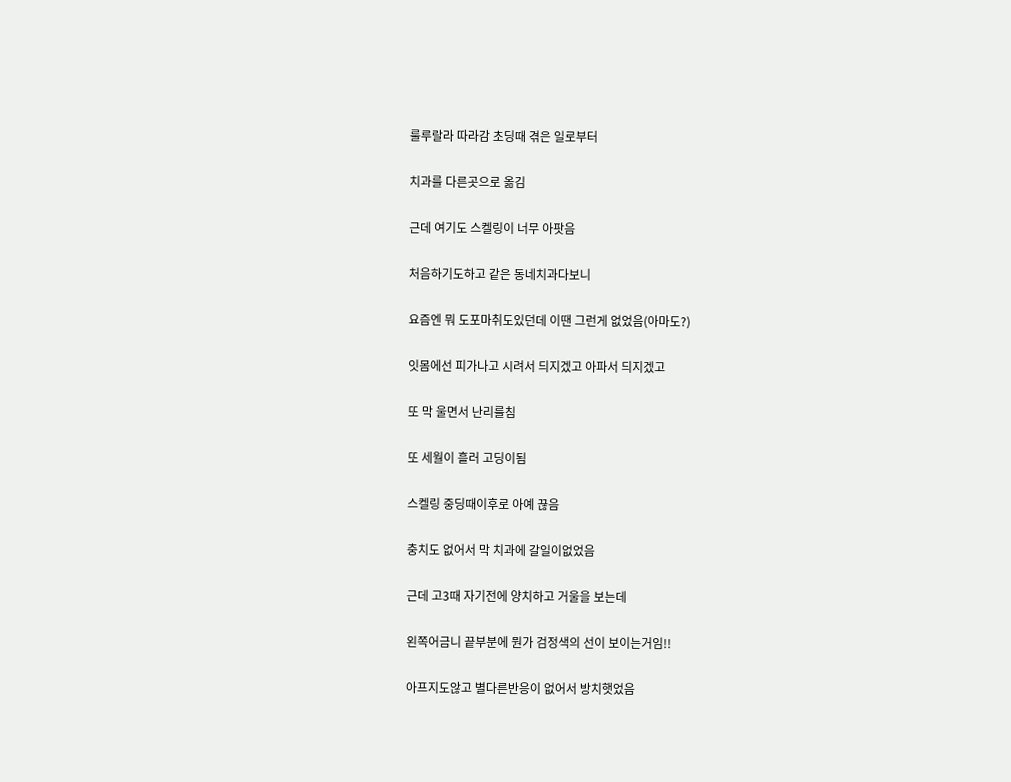룰루랄라 따라감 초딩때 겪은 일로부터

치과를 다른곳으로 옮김

근데 여기도 스켈링이 너무 아팟음

처음하기도하고 같은 동네치과다보니

요즘엔 뭐 도포마취도있던데 이땐 그런게 없었음(아마도?)

잇몸에선 피가나고 시려서 듸지겠고 아파서 듸지겠고

또 막 울면서 난리를침

또 세월이 흘러 고딩이됨

스켈링 중딩때이후로 아예 끊음

충치도 없어서 막 치과에 갈일이없었음

근데 고3때 자기전에 양치하고 거울을 보는데

왼쪽어금니 끝부분에 뭔가 검정색의 선이 보이는거임!!

아프지도않고 별다른반응이 없어서 방치햇었음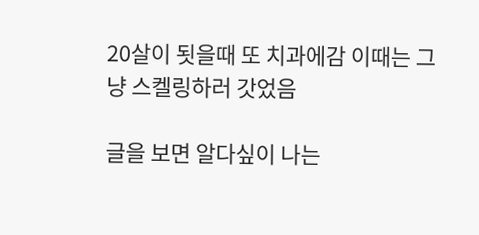20살이 됫을때 또 치과에감 이때는 그냥 스켈링하러 갓었음

글을 보면 알다싶이 나는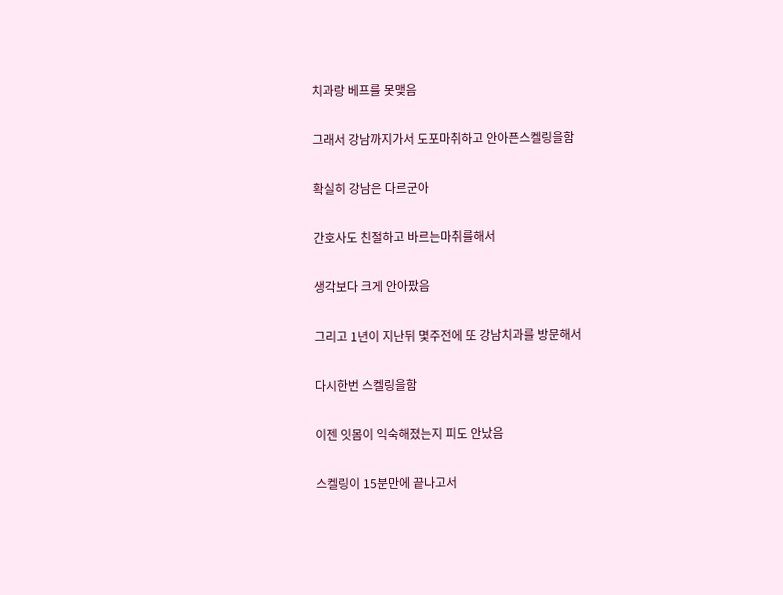치과랑 베프를 못맺음

그래서 강남까지가서 도포마취하고 안아픈스켈링을함

확실히 강남은 다르군아

간호사도 친절하고 바르는마취를해서

생각보다 크게 안아팠음

그리고 1년이 지난뒤 몇주전에 또 강남치과를 방문해서

다시한번 스켈링을함

이젠 잇몸이 익숙해졌는지 피도 안났음

스켈링이 15분만에 끝나고서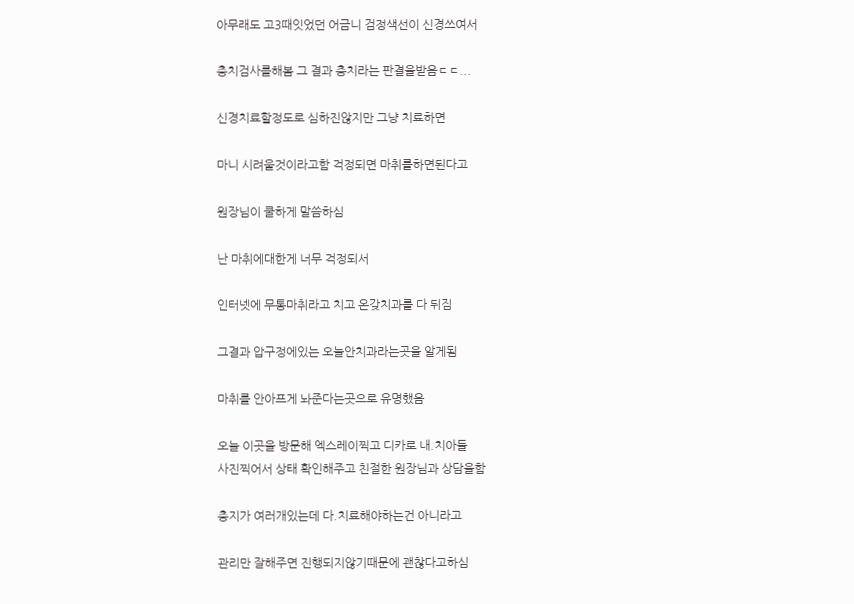아무래도 고3때잇었던 어금니 검정색선이 신경쓰여서

충치검사를해봄 그 결과 충치라는 판결을받음ㄷㄷ...

신경치료할정도로 심하진않지만 그냥 치료하면

마니 시려울것이라고함 걱정되면 마취를하면된다고

원장님이 쿨하게 말씀하심

난 마취에대한게 너무 걱정되서

인터넷에 무통마취라고 치고 온갖치과를 다 뒤짐

그결과 압구정에있는 오늘안치과라는곳을 알게됨

마취를 안아프게 놔준다는곳으로 유명했음

오늘 이곳을 방문해 엑스레이찍고 디카로 내.치아들
사진찍어서 상태 확인해주고 친절한 원장님과 상담을함

충지가 여러개있는데 다.치료해야하는건 아니라고

관리만 잘해주면 진행되지않기때문에 괜찮다고하심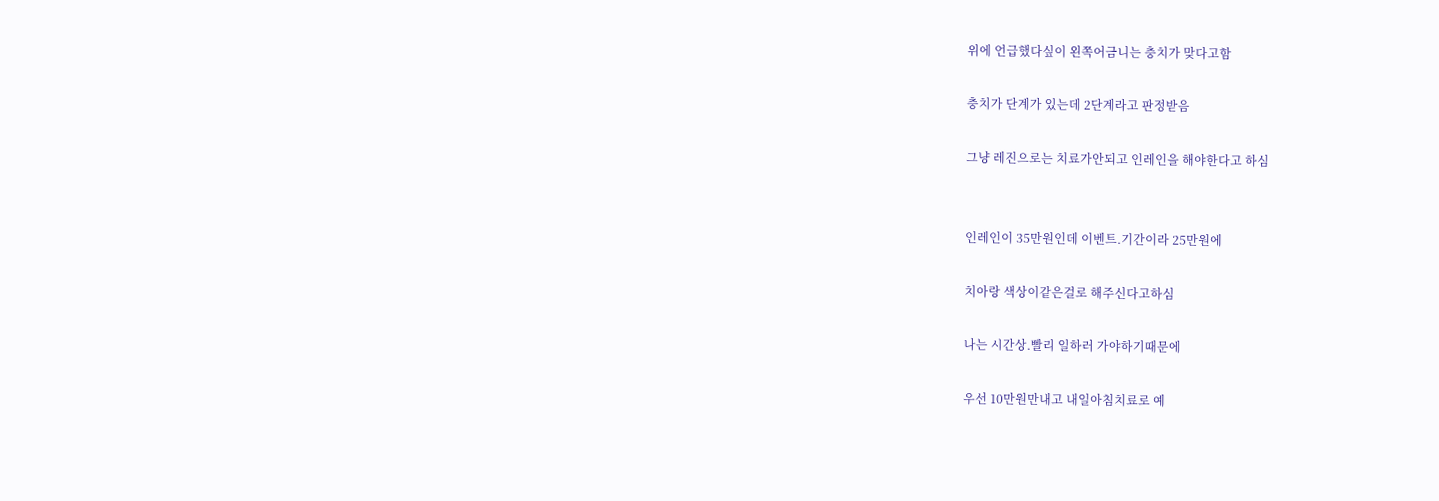위에 언급했다싶이 왼쪽어금니는 충치가 맞다고함

충치가 단계가 있는데 2단계라고 판정받음

그냥 레진으로는 치료가안되고 인레인을 해야한다고 하심


인레인이 35만원인데 이벤트.기간이라 25만원에

치아랑 색상이같은걸로 해주신다고하심

나는 시간상.빨리 일하러 가야하기때문에

우선 10만원만내고 내일아침치료로 예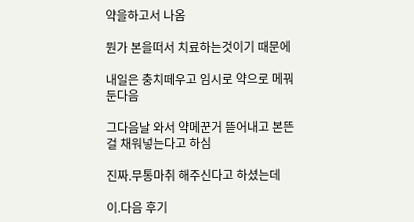약을하고서 나옴

뭔가 본을떠서 치료하는것이기 때문에

내일은 충치떼우고 임시로 약으로 메꿔둔다음

그다음날 와서 약메꾼거 뜯어내고 본뜬걸 채워넣는다고 하심

진짜.무통마취 해주신다고 하셨는데

이.다음 후기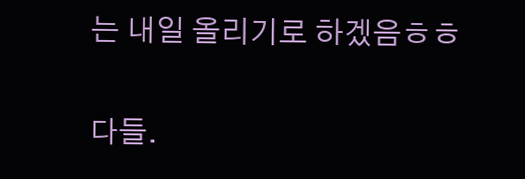는 내일 올리기로 하겠음ㅎㅎ

다들.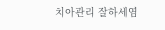치아관리 잘하세염